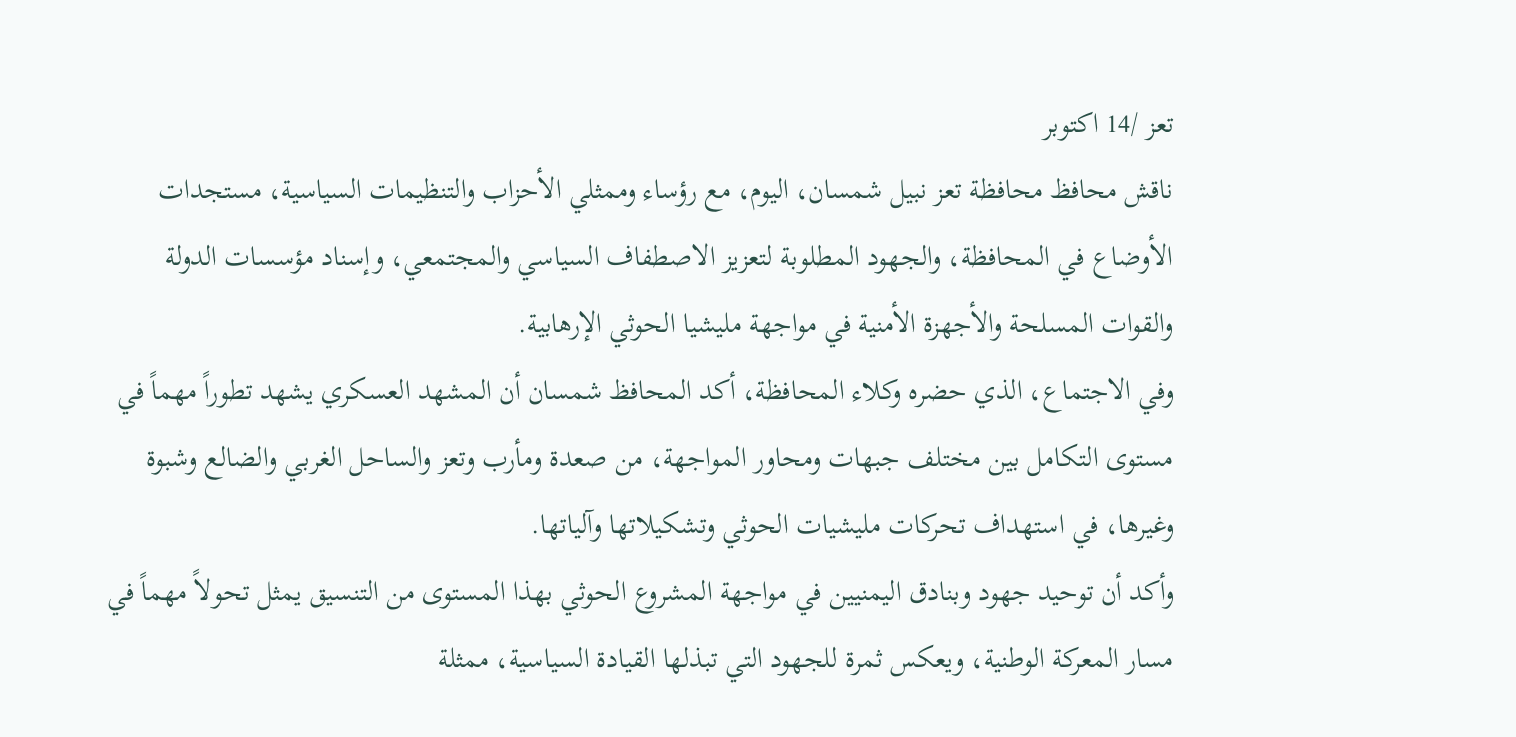تعز /14 اكتوبر
ناقش محافظ محافظة تعز نبيل شمسان، اليوم، مع رؤساء وممثلي الأحزاب والتنظيمات السياسية، مستجدات الأوضاع في المحافظة، والجهود المطلوبة لتعزيز الاصطفاف السياسي والمجتمعي، وإسناد مؤسسات الدولة والقوات المسلحة والأجهزة الأمنية في مواجهة مليشيا الحوثي الإرهابية.
وفي الاجتماع، الذي حضره وكلاء المحافظة، أكد المحافظ شمسان أن المشهد العسكري يشهد تطوراً مهماً في مستوى التكامل بين مختلف جبهات ومحاور المواجهة، من صعدة ومأرب وتعز والساحل الغربي والضالع وشبوة وغيرها، في استهداف تحركات مليشيات الحوثي وتشكيلاتها وآلياتها.
وأكد أن توحيد جهود وبنادق اليمنيين في مواجهة المشروع الحوثي بهذا المستوى من التنسيق يمثل تحولاً مهماً في مسار المعركة الوطنية، ويعكس ثمرة للجهود التي تبذلها القيادة السياسية، ممثلة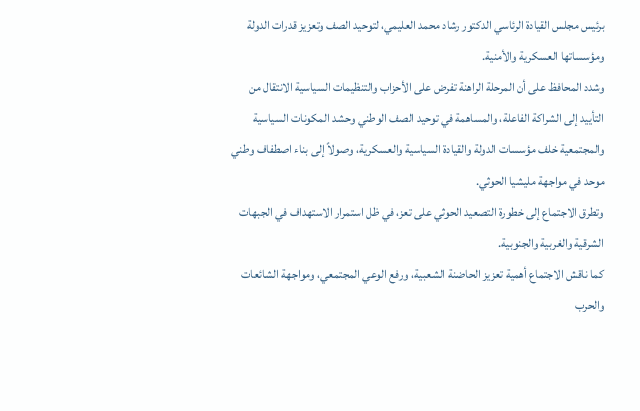برئيس مجلس القيادة الرئاسي الدكتور رشاد محمد العليمي، لتوحيد الصف وتعزيز قدرات الدولة ومؤسساتها العسكرية والأمنية.
وشدد المحافظ على أن المرحلة الراهنة تفرض على الأحزاب والتنظيمات السياسية الانتقال من التأييد إلى الشراكة الفاعلة، والمساهمة في توحيد الصف الوطني وحشد المكونات السياسية والمجتمعية خلف مؤسسات الدولة والقيادة السياسية والعسكرية، وصولاً إلى بناء اصطفاف وطني موحد في مواجهة مليشيا الحوثي.
وتطرق الاجتماع إلى خطورة التصعيد الحوثي على تعز، في ظل استمرار الاستهداف في الجبهات الشرقية والغربية والجنوبية.
كما ناقش الاجتماع أهمية تعزيز الحاضنة الشعبية، ورفع الوعي المجتمعي، ومواجهة الشائعات والحرب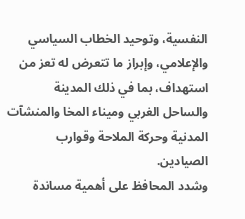النفسية، وتوحيد الخطاب السياسي والإعلامي، وإبراز ما تتعرض له تعز من استهداف، بما في ذلك المدينة والساحل الغربي وميناء المخا والمنشآت المدنية وحركة الملاحة وقوارب الصيادين.
وشدد المحافظ على أهمية مساندة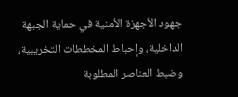جهود الأجهزة الأمنية في حماية الجبهة الداخلية، وإحباط المخططات التخريبية، وضبط العناصر المطلوبة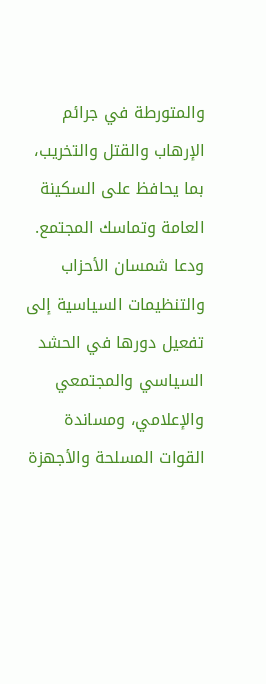والمتورطة في جرائم الإرهاب والقتل والتخريب، بما يحافظ على السكينة العامة وتماسك المجتمع.
ودعا شمسان الأحزاب والتنظيمات السياسية إلى تفعيل دورها في الحشد السياسي والمجتمعي والإعلامي، ومساندة القوات المسلحة والأجهزة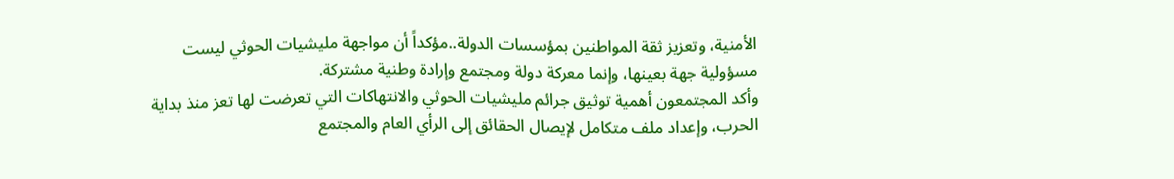الأمنية، وتعزيز ثقة المواطنين بمؤسسات الدولة..مؤكداً أن مواجهة مليشيات الحوثي ليست مسؤولية جهة بعينها، وإنما معركة دولة ومجتمع وإرادة وطنية مشتركة.
وأكد المجتمعون أهمية توثيق جرائم مليشيات الحوثي والانتهاكات التي تعرضت لها تعز منذ بداية الحرب، وإعداد ملف متكامل لإيصال الحقائق إلى الرأي العام والمجتمع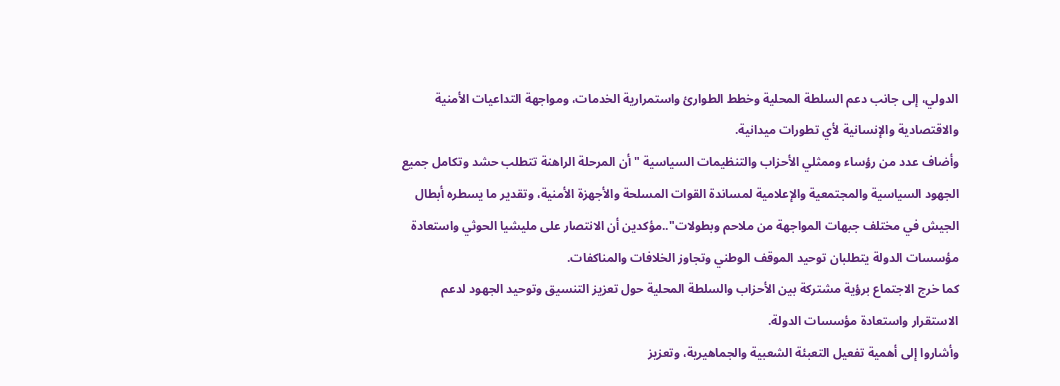الدولي، إلى جانب دعم السلطة المحلية وخطط الطوارئ واستمرارية الخدمات، ومواجهة التداعيات الأمنية والاقتصادية والإنسانية لأي تطورات ميدانية.
وأضاف عدد من رؤساء وممثلي الأحزاب والتنظيمات السياسية "أن المرحلة الراهنة تتطلب حشد وتكامل جميع الجهود السياسية والمجتمعية والإعلامية لمساندة القوات المسلحة والأجهزة الأمنية، وتقدير ما يسطره أبطال الجيش في مختلف جبهات المواجهة من ملاحم وبطولات"..مؤكدين أن الانتصار على مليشيا الحوثي واستعادة مؤسسات الدولة يتطلبان توحيد الموقف الوطني وتجاوز الخلافات والمناكفات.
كما خرج الاجتماع برؤية مشتركة بين الأحزاب والسلطة المحلية حول تعزيز التنسيق وتوحيد الجهود لدعم الاستقرار واستعادة مؤسسات الدولة.
وأشاروا إلى أهمية تفعيل التعبئة الشعبية والجماهيرية، وتعزيز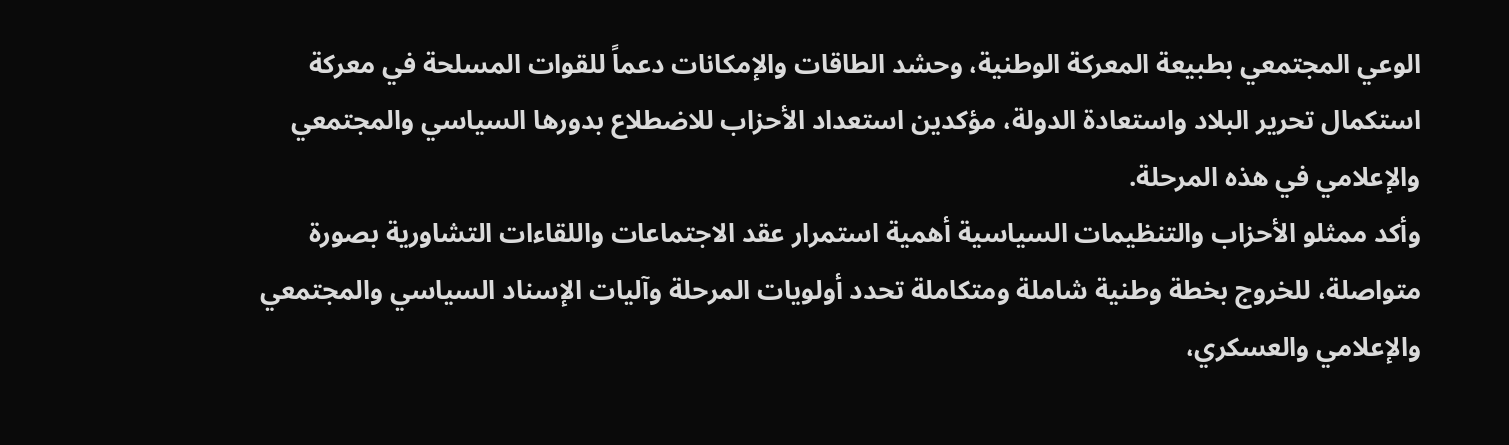الوعي المجتمعي بطبيعة المعركة الوطنية، وحشد الطاقات والإمكانات دعماً للقوات المسلحة في معركة استكمال تحرير البلاد واستعادة الدولة، مؤكدين استعداد الأحزاب للاضطلاع بدورها السياسي والمجتمعي والإعلامي في هذه المرحلة.
وأكد ممثلو الأحزاب والتنظيمات السياسية أهمية استمرار عقد الاجتماعات واللقاءات التشاورية بصورة متواصلة، للخروج بخطة وطنية شاملة ومتكاملة تحدد أولويات المرحلة وآليات الإسناد السياسي والمجتمعي والإعلامي والعسكري،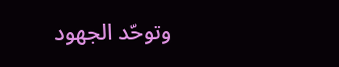وتوحّد الجهود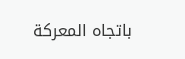باتجاه المعركة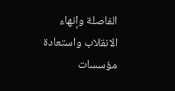الفاصلة وإنهاء الانقلاب واستعادة مؤسسات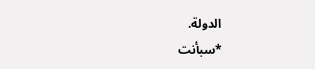الدولة.
*سبأنت